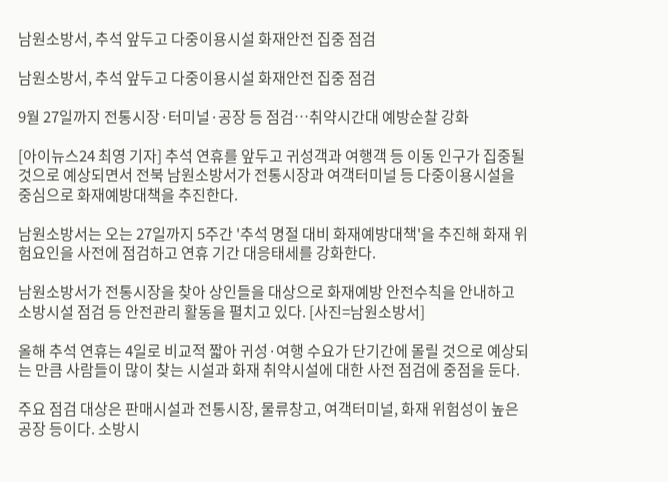남원소방서, 추석 앞두고 다중이용시설 화재안전 집중 점검

남원소방서, 추석 앞두고 다중이용시설 화재안전 집중 점검

9월 27일까지 전통시장·터미널·공장 등 점검…취약시간대 예방순찰 강화

[아이뉴스24 최영 기자] 추석 연휴를 앞두고 귀성객과 여행객 등 이동 인구가 집중될 것으로 예상되면서 전북 남원소방서가 전통시장과 여객터미널 등 다중이용시설을 중심으로 화재예방대책을 추진한다.

남원소방서는 오는 27일까지 5주간 '추석 명절 대비 화재예방대책'을 추진해 화재 위험요인을 사전에 점검하고 연휴 기간 대응태세를 강화한다.

남원소방서가 전통시장을 찾아 상인들을 대상으로 화재예방 안전수칙을 안내하고 소방시설 점검 등 안전관리 활동을 펼치고 있다. [사진=남원소방서]

올해 추석 연휴는 4일로 비교적 짧아 귀성·여행 수요가 단기간에 몰릴 것으로 예상되는 만큼 사람들이 많이 찾는 시설과 화재 취약시설에 대한 사전 점검에 중점을 둔다.

주요 점검 대상은 판매시설과 전통시장, 물류창고, 여객터미널, 화재 위험성이 높은 공장 등이다. 소방시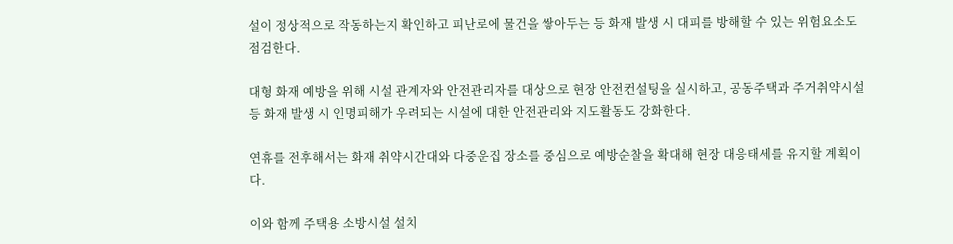설이 정상적으로 작동하는지 확인하고 피난로에 물건을 쌓아두는 등 화재 발생 시 대피를 방해할 수 있는 위험요소도 점검한다.

대형 화재 예방을 위해 시설 관계자와 안전관리자를 대상으로 현장 안전컨설팅을 실시하고, 공동주택과 주거취약시설 등 화재 발생 시 인명피해가 우려되는 시설에 대한 안전관리와 지도활동도 강화한다.

연휴를 전후해서는 화재 취약시간대와 다중운집 장소를 중심으로 예방순찰을 확대해 현장 대응태세를 유지할 계획이다.

이와 함께 주택용 소방시설 설치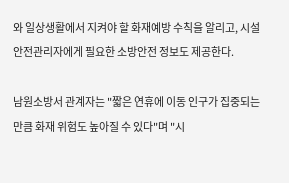와 일상생활에서 지켜야 할 화재예방 수칙을 알리고, 시설 안전관리자에게 필요한 소방안전 정보도 제공한다.

남원소방서 관계자는 "짧은 연휴에 이동 인구가 집중되는 만큼 화재 위험도 높아질 수 있다"며 "시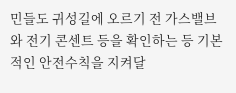민들도 귀성길에 오르기 전 가스밸브와 전기 콘센트 등을 확인하는 등 기본적인 안전수칙을 지켜달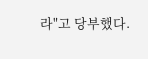라"고 당부했다.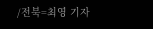/전북=최영 기자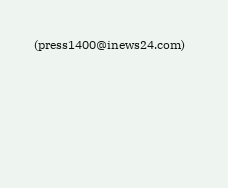(press1400@inews24.com)